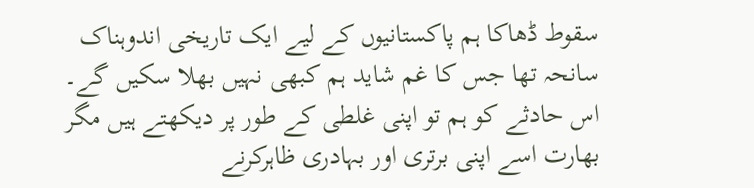سقوط ڈھاکا ہم پاکستانیوں کے لیے ایک تاریخی اندوہناک سانحہ تھا جس کا غم شاید ہم کبھی نہیں بھلا سکیں گے۔ اس حادثے کو ہم تو اپنی غلطی کے طور پر دیکھتے ہیں مگر بھارت اسے اپنی برتری اور بہادری ظاہرکرنے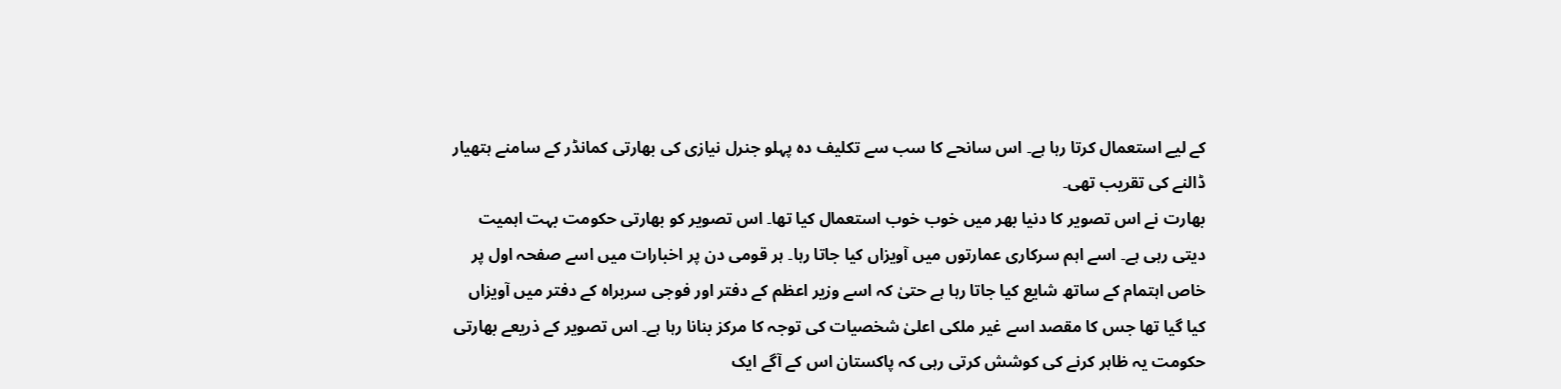کے لیے استعمال کرتا رہا ہے۔ اس سانحے کا سب سے تکلیف دہ پہلو جنرل نیازی کی بھارتی کمانڈر کے سامنے ہتھیار ڈالنے کی تقریب تھی۔
بھارت نے اس تصویر کا دنیا بھر میں خوب خوب استعمال کیا تھا۔ اس تصویر کو بھارتی حکومت بہت اہمیت دیتی رہی ہے۔ اسے اہم سرکاری عمارتوں میں آویزاں کیا جاتا رہا۔ ہر قومی دن پر اخبارات میں اسے صفحہ اول پر خاص اہتمام کے ساتھ شایع کیا جاتا رہا ہے حتیٰ کہ اسے وزیر اعظم کے دفتر اور فوجی سربراہ کے دفتر میں آویزاں کیا گیا تھا جس کا مقصد اسے غیر ملکی اعلیٰ شخصیات کی توجہ کا مرکز بنانا رہا ہے۔ اس تصویر کے ذریعے بھارتی حکومت یہ ظاہر کرنے کی کوشش کرتی رہی کہ پاکستان اس کے آگے ایک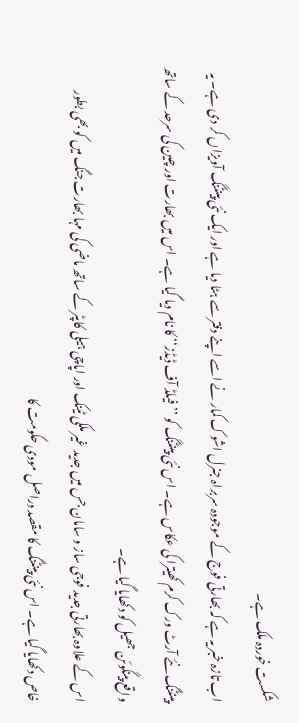شکست خوردہ ملک ہے۔
اب تازہ خبر یہ ہے کہ بھارتی فوج کے موجودہ سربراہ جنرل اشوک کمار نے اسے اپنے دفتر سے ہٹا دیا ہے اور ایک نئی پینٹنگ آویزاں کر دی ہے۔ یہ پینٹنگ نئے آرٹ ورک کرم کھیترا کی عکاس ہے۔ اس نئی پینٹنگ کو ’’فیلڈ آف ڈیڈز‘‘ کا نام دیا گیا ہے۔ اس میں بھارت اور چین کی سرحد کے ساتھ واقع پینگوئن جھیل کو دکھایا گیا ہے۔
اس کے علاوہ بھارتی جدید فوجی ساز و سامان جس میں جدید غیر ملکی ٹینک اور اپاچی ہیلی کاپٹر کے ساتھ ماضی کی مہا بھارت جنگ میں کو بھی بطور خاص دکھایا گیا ہے۔ اس نئی پینٹنگ کا مقصد دراصل مودی حکومت کا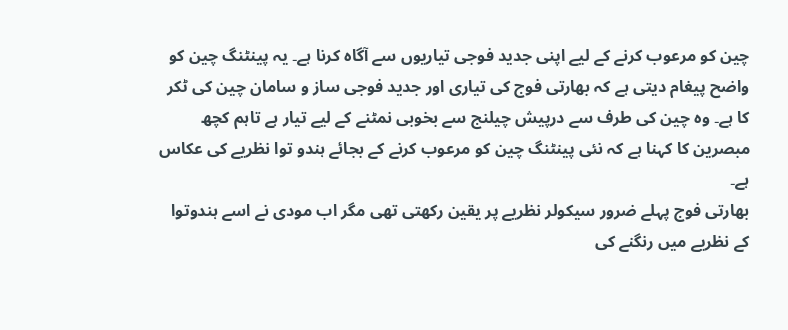چین کو مرعوب کرنے کے لیے اپنی جدید فوجی تیاریوں سے آگاہ کرنا ہے۔ یہ پینٹنگ چین کو واضح پیغام دیتی ہے کہ بھارتی فوج کی تیاری اور جدید فوجی ساز و سامان چین کی ٹکر کا ہے۔ وہ چین کی طرف سے درپیش چیلنج سے بخوبی نمٹنے کے لیے تیار ہے تاہم کچھ مبصرین کا کہنا ہے کہ نئی پینٹنگ چین کو مرعوب کرنے کے بجائے ہندو توا نظریے کی عکاس ہے۔
بھارتی فوج پہلے ضرور سیکولر نظریے پر یقین رکھتی تھی مگر اب مودی نے اسے ہندوتوا کے نظریے میں رنگنے کی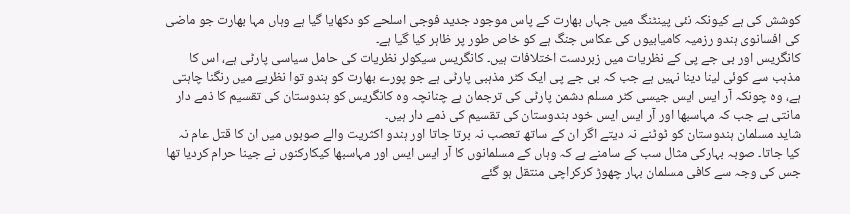کوشش کی ہے کیونکہ نئی پینٹنگ میں جہاں بھارت کے پاس موجود جدید فوجی اسلحے کو دکھایا گیا ہے وہاں مہا بھارت جو ماضی کی افسانوی ہندو رزمیہ کامیابیوں کی عکاس جنگ ہے کو خاص طور پر ظاہر کیا گیا ہے۔
کانگریس اور بی جے پی کے نظریات میں زبردست اختلافات ہیں۔ کانگریس سیکولر نظریات کی حامل سیاسی پارٹی ہے، اس کا مذہب سے کوئی لینا دینا نہیں ہے جب کہ بی جے پی ایک کٹر مذہبی پارٹی ہے جو پورے بھارت کو ہندو توا نظریے میں رنگنا چاہتی ہے، وہ چونکہ آر ایس ایس جیسی کٹر مسلم دشمن پارٹی کی ترجمان ہے چنانچہ وہ کانگریس کو ہندوستان کی تقسیم کا ذمے دار مانتی ہے جب کہ مہاسبھا اور آر ایس ایس خود ہندوستان کی تقسیم کی ذمے دار ہیں۔
شاید مسلمان ہندوستان کو ٹوٹنے نہ دیتے اگر ان کے ساتھ تعصب نہ برتا جاتا اور ہندو اکثریت والے صوبوں میں ان کا قتل عام نہ کیا جاتا۔ صوبہ بہارکی مثال سب کے سامنے ہے کہ وہاں کے مسلمانوں کا آر ایس ایس اور مہاسبھا کیکارکنوں نے جینا حرام کردیا تھا جس کی وجہ سے کافی مسلمان بہار چھوڑ کرکراچی منتقل ہو گئے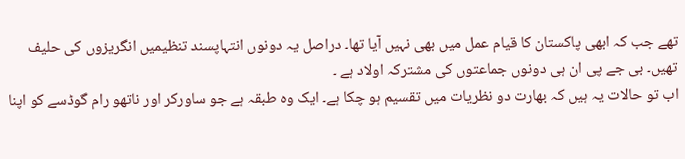تھے جب کہ ابھی پاکستان کا قیام عمل میں بھی نہیں آیا تھا۔ دراصل یہ دونوں انتہاپسند تنظیمیں انگریزوں کی حلیف تھیں۔ بی جے پی ان ہی دونوں جماعتوں کی مشترکہ اولاد ہے ۔
اب تو حالات یہ ہیں کہ بھارت دو نظریات میں تقسیم ہو چکا ہے۔ ایک وہ طبقہ ہے جو ساورکر اور ناتھو رام گوڈسے کو اپنا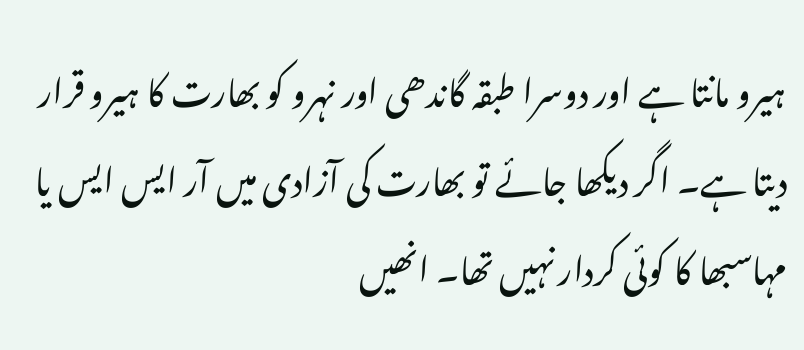ہیرو مانتا ہے اور دوسرا طبقہ گاندھی اور نہرو کو بھارت کا ہیرو قرار دیتا ہے۔ اگر دیکھا جائے تو بھارت کی آزادی میں آر ایس ایس یا مہاسبھا کا کوئی کردار نہیں تھا۔ انھیں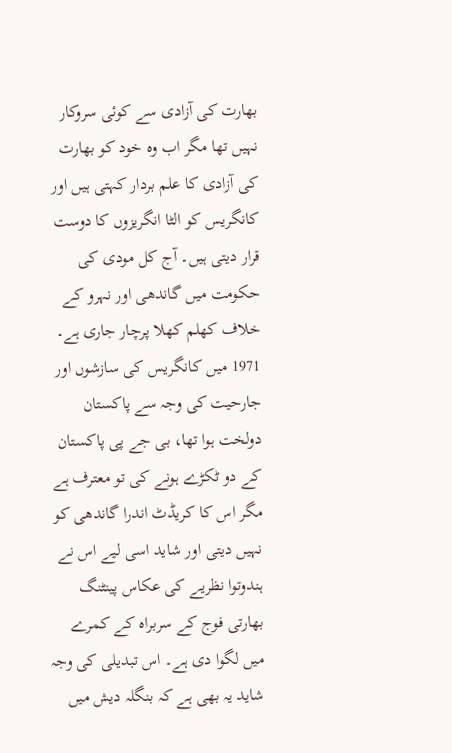بھارت کی آزادی سے کوئی سروکار نہیں تھا مگر اب وہ خود کو بھارت کی آزادی کا علم بردار کہتی ہیں اور کانگریس کو الٹا انگریزوں کا دوست قرار دیتی ہیں۔ آج کل مودی کی حکومت میں گاندھی اور نہرو کے خلاف کھلم کھلا پرچار جاری ہے۔
1971 میں کانگریس کی سازشوں اور جارحیت کی وجہ سے پاکستان دولخت ہوا تھا، بی جے پی پاکستان کے دو ٹکڑے ہونے کی تو معترف ہے مگر اس کا کریڈٹ اندرا گاندھی کو نہیں دیتی اور شاید اسی لیے اس نے ہندوتوا نظریے کی عکاس پینٹنگ بھارتی فوج کے سربراہ کے کمرے میں لگوا دی ہے۔ اس تبدیلی کی وجہ شاید یہ بھی ہے کہ بنگلہ دیش میں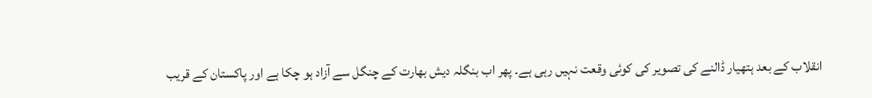انقلاب کے بعد ہتھیار ڈالنے کی تصویر کی کوئی وقعت نہیں رہی ہے۔ پھر اب بنگلہ دیش بھارت کے چنگل سے آزاد ہو چکا ہے اور پاکستان کے قریب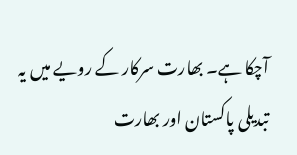آچکا ہے۔ بھارت سرکار کے رویے میں یہ تبدیلی پاکستان اور بھارت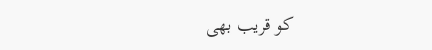کو قریب بھی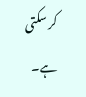کر سکتی ہے۔